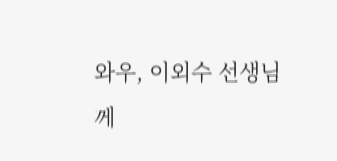와우, 이외수 선생님께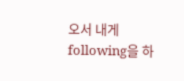오서 내게 following을 하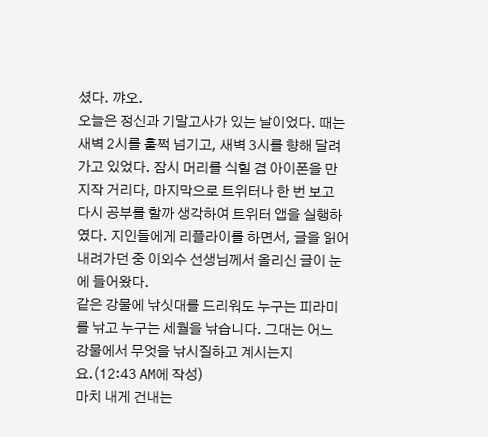셨다. 꺄오.
오늘은 정신과 기말고사가 있는 날이었다. 때는 새벽 2시를 훌쩍 넘기고, 새벽 3시를 향해 달려가고 있었다. 잠시 머리를 식힐 겸 아이폰을 만지작 거리다, 마지막으로 트위터나 한 번 보고 다시 공부를 할까 생각하여 트위터 앱을 실행하였다. 지인들에게 리플라이를 하면서, 글을 읽어 내려가던 중 이외수 선생님께서 올리신 글이 눈에 들어왔다.
같은 강물에 낚싯대를 드리워도 누구는 피라미를 낚고 누구는 세월을 낚습니다. 그대는 어느 강물에서 무엇을 낚시질하고 계시는지요.(12:43 AM에 작성)
마치 내게 건내는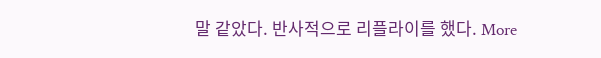말 같았다. 반사적으로 리플라이를 했다. More